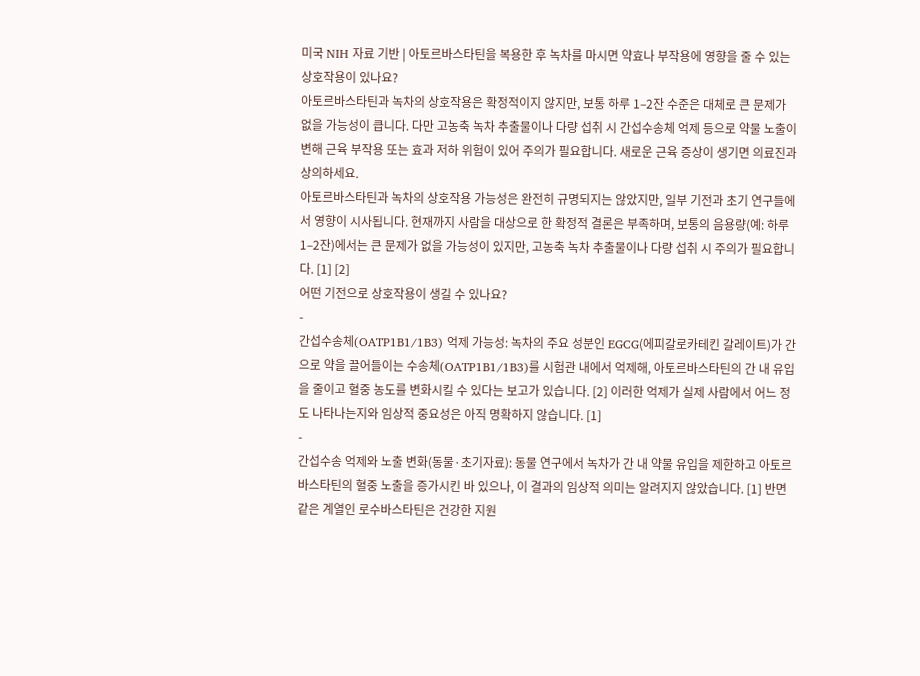미국 NIH 자료 기반 | 아토르바스타틴을 복용한 후 녹차를 마시면 약효나 부작용에 영향을 줄 수 있는 상호작용이 있나요?
아토르바스타틴과 녹차의 상호작용은 확정적이지 않지만, 보통 하루 1–2잔 수준은 대체로 큰 문제가 없을 가능성이 큽니다. 다만 고농축 녹차 추출물이나 다량 섭취 시 간섭수송체 억제 등으로 약물 노출이 변해 근육 부작용 또는 효과 저하 위험이 있어 주의가 필요합니다. 새로운 근육 증상이 생기면 의료진과 상의하세요.
아토르바스타틴과 녹차의 상호작용 가능성은 완전히 규명되지는 않았지만, 일부 기전과 초기 연구들에서 영향이 시사됩니다. 현재까지 사람을 대상으로 한 확정적 결론은 부족하며, 보통의 음용량(예: 하루 1–2잔)에서는 큰 문제가 없을 가능성이 있지만, 고농축 녹차 추출물이나 다량 섭취 시 주의가 필요합니다. [1] [2]
어떤 기전으로 상호작용이 생길 수 있나요?
-
간섭수송체(OATP1B1/1B3) 억제 가능성: 녹차의 주요 성분인 EGCG(에피갈로카테킨 갈레이트)가 간으로 약을 끌어들이는 수송체(OATP1B1/1B3)를 시험관 내에서 억제해, 아토르바스타틴의 간 내 유입을 줄이고 혈중 농도를 변화시킬 수 있다는 보고가 있습니다. [2] 이러한 억제가 실제 사람에서 어느 정도 나타나는지와 임상적 중요성은 아직 명확하지 않습니다. [1]
-
간섭수송 억제와 노출 변화(동물·초기자료): 동물 연구에서 녹차가 간 내 약물 유입을 제한하고 아토르바스타틴의 혈중 노출을 증가시킨 바 있으나, 이 결과의 임상적 의미는 알려지지 않았습니다. [1] 반면 같은 계열인 로수바스타틴은 건강한 지원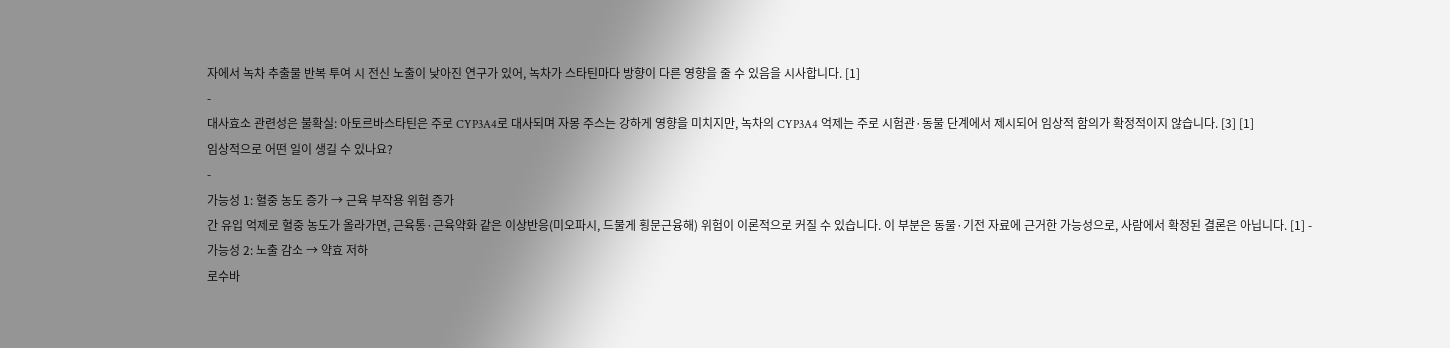자에서 녹차 추출물 반복 투여 시 전신 노출이 낮아진 연구가 있어, 녹차가 스타틴마다 방향이 다른 영향을 줄 수 있음을 시사합니다. [1]
-
대사효소 관련성은 불확실: 아토르바스타틴은 주로 CYP3A4로 대사되며 자몽 주스는 강하게 영향을 미치지만, 녹차의 CYP3A4 억제는 주로 시험관·동물 단계에서 제시되어 임상적 함의가 확정적이지 않습니다. [3] [1]
임상적으로 어떤 일이 생길 수 있나요?
-
가능성 1: 혈중 농도 증가 → 근육 부작용 위험 증가
간 유입 억제로 혈중 농도가 올라가면, 근육통·근육약화 같은 이상반응(미오파시, 드물게 횡문근융해) 위험이 이론적으로 커질 수 있습니다. 이 부분은 동물·기전 자료에 근거한 가능성으로, 사람에서 확정된 결론은 아닙니다. [1] -
가능성 2: 노출 감소 → 약효 저하
로수바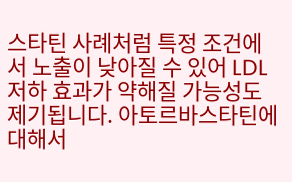스타틴 사례처럼 특정 조건에서 노출이 낮아질 수 있어 LDL 저하 효과가 약해질 가능성도 제기됩니다. 아토르바스타틴에 대해서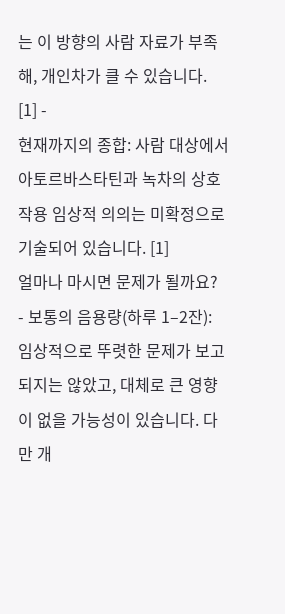는 이 방향의 사람 자료가 부족해, 개인차가 클 수 있습니다. [1] -
현재까지의 종합: 사람 대상에서 아토르바스타틴과 녹차의 상호작용 임상적 의의는 미확정으로 기술되어 있습니다. [1]
얼마나 마시면 문제가 될까요?
- 보통의 음용량(하루 1–2잔): 임상적으로 뚜렷한 문제가 보고되지는 않았고, 대체로 큰 영향이 없을 가능성이 있습니다. 다만 개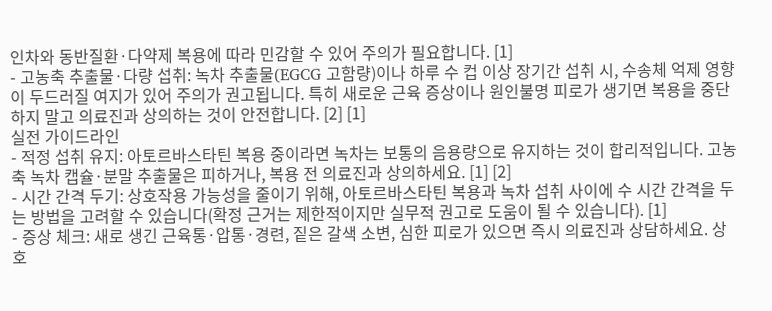인차와 동반질환·다약제 복용에 따라 민감할 수 있어 주의가 필요합니다. [1]
- 고농축 추출물·다량 섭취: 녹차 추출물(EGCG 고함량)이나 하루 수 컵 이상 장기간 섭취 시, 수송체 억제 영향이 두드러질 여지가 있어 주의가 권고됩니다. 특히 새로운 근육 증상이나 원인불명 피로가 생기면 복용을 중단하지 말고 의료진과 상의하는 것이 안전합니다. [2] [1]
실전 가이드라인
- 적정 섭취 유지: 아토르바스타틴 복용 중이라면 녹차는 보통의 음용량으로 유지하는 것이 합리적입니다. 고농축 녹차 캡슐·분말 추출물은 피하거나, 복용 전 의료진과 상의하세요. [1] [2]
- 시간 간격 두기: 상호작용 가능성을 줄이기 위해, 아토르바스타틴 복용과 녹차 섭취 사이에 수 시간 간격을 두는 방법을 고려할 수 있습니다(확정 근거는 제한적이지만 실무적 권고로 도움이 될 수 있습니다). [1]
- 증상 체크: 새로 생긴 근육통·압통·경련, 짙은 갈색 소변, 심한 피로가 있으면 즉시 의료진과 상담하세요. 상호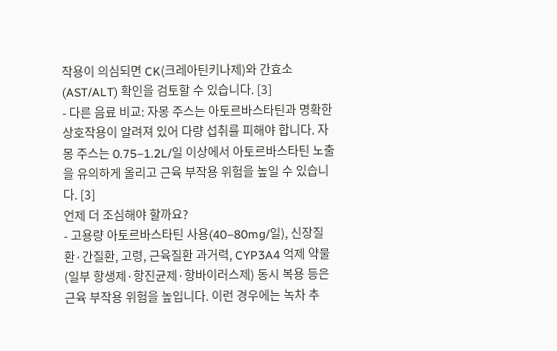작용이 의심되면 CK(크레아틴키나제)와 간효소(AST/ALT) 확인을 검토할 수 있습니다. [3]
- 다른 음료 비교: 자몽 주스는 아토르바스타틴과 명확한 상호작용이 알려져 있어 다량 섭취를 피해야 합니다. 자몽 주스는 0.75–1.2L/일 이상에서 아토르바스타틴 노출을 유의하게 올리고 근육 부작용 위험을 높일 수 있습니다. [3]
언제 더 조심해야 할까요?
- 고용량 아토르바스타틴 사용(40–80mg/일), 신장질환·간질환, 고령, 근육질환 과거력, CYP3A4 억제 약물(일부 항생제·항진균제·항바이러스제) 동시 복용 등은 근육 부작용 위험을 높입니다. 이런 경우에는 녹차 추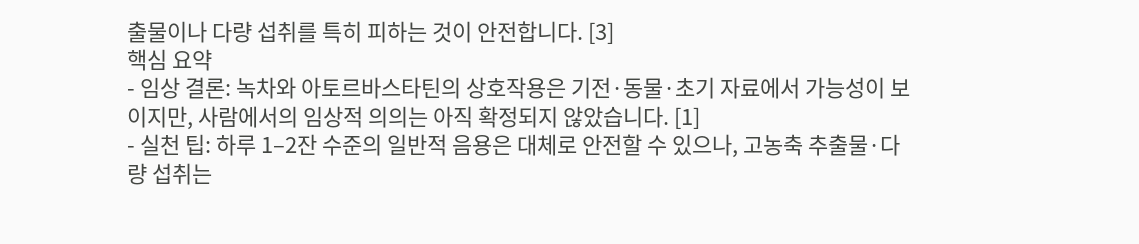출물이나 다량 섭취를 특히 피하는 것이 안전합니다. [3]
핵심 요약
- 임상 결론: 녹차와 아토르바스타틴의 상호작용은 기전·동물·초기 자료에서 가능성이 보이지만, 사람에서의 임상적 의의는 아직 확정되지 않았습니다. [1]
- 실천 팁: 하루 1–2잔 수준의 일반적 음용은 대체로 안전할 수 있으나, 고농축 추출물·다량 섭취는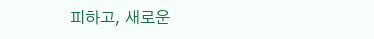피하고, 새로운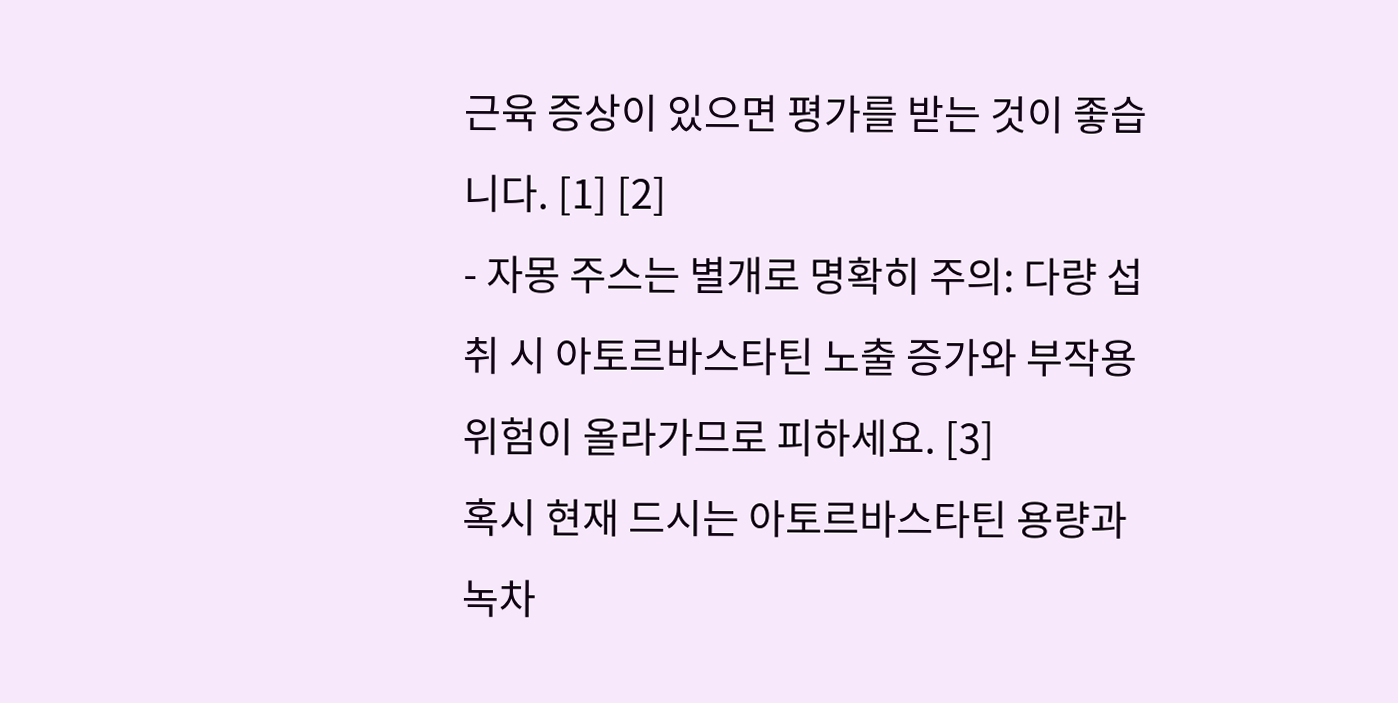근육 증상이 있으면 평가를 받는 것이 좋습니다. [1] [2]
- 자몽 주스는 별개로 명확히 주의: 다량 섭취 시 아토르바스타틴 노출 증가와 부작용 위험이 올라가므로 피하세요. [3]
혹시 현재 드시는 아토르바스타틴 용량과 녹차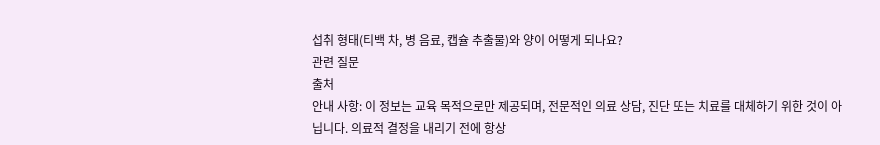섭취 형태(티백 차, 병 음료, 캡슐 추출물)와 양이 어떻게 되나요?
관련 질문
출처
안내 사항: 이 정보는 교육 목적으로만 제공되며, 전문적인 의료 상담, 진단 또는 치료를 대체하기 위한 것이 아닙니다. 의료적 결정을 내리기 전에 항상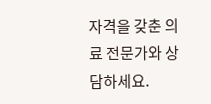자격을 갖춘 의료 전문가와 상담하세요.